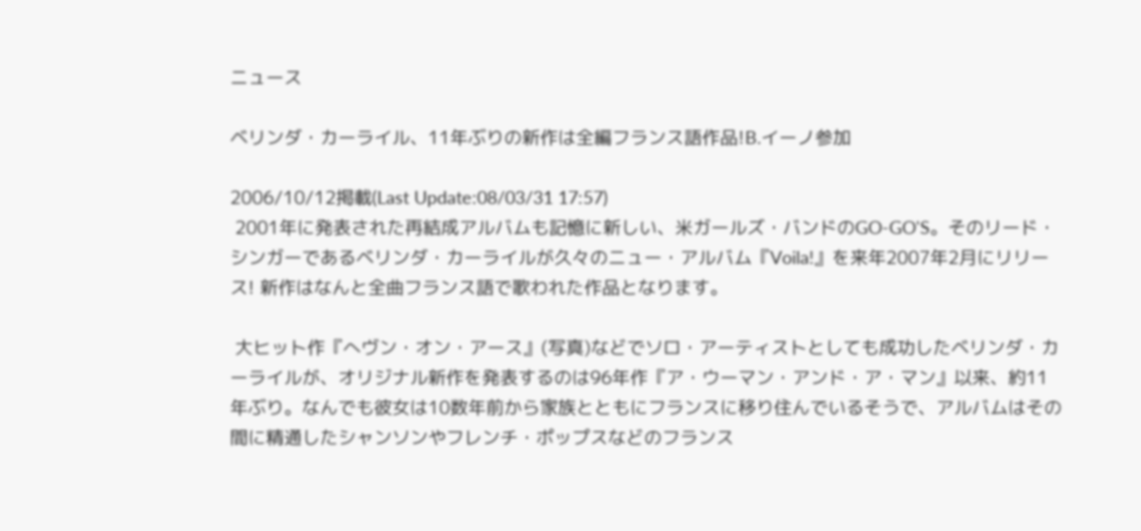ニュース

ベリンダ・カーライル、11年ぶりの新作は全編フランス語作品!B.イーノ参加

2006/10/12掲載(Last Update:08/03/31 17:57)
 2001年に発表された再結成アルバムも記憶に新しい、米ガールズ・バンドのGO-GO'S。そのリード・シンガーであるベリンダ・カーライルが久々のニュー・アルバム『Voila!』を来年2007年2月にリリース! 新作はなんと全曲フランス語で歌われた作品となります。

 大ヒット作『へヴン・オン・アース』(写真)などでソロ・アーティストとしても成功したベリンダ・カーライルが、オリジナル新作を発表するのは96年作『ア・ウーマン・アンド・ア・マン』以来、約11年ぶり。なんでも彼女は10数年前から家族とともにフランスに移り住んでいるそうで、アルバムはその間に精通したシャンソンやフレンチ・ポップスなどのフランス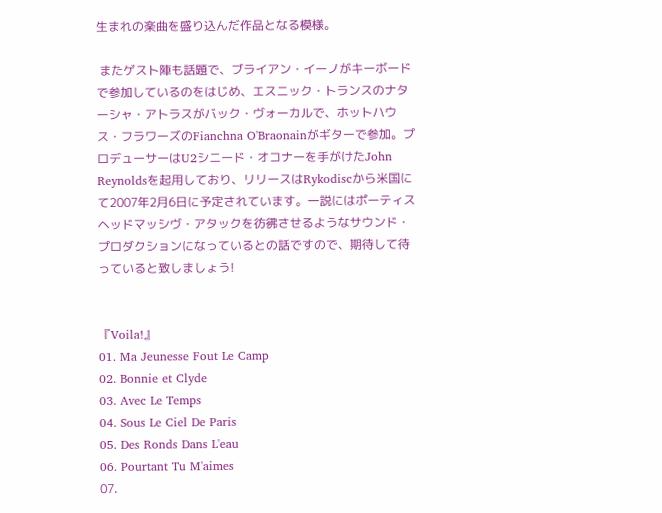生まれの楽曲を盛り込んだ作品となる模様。

 またゲスト陣も話題で、ブライアン・イーノがキーボードで参加しているのをはじめ、エスニック・トランスのナターシャ・アトラスがバック・ヴォーカルで、ホットハウス・フラワーズのFianchna O'Braonainがギターで参加。プロデューサーはU2シニード・オコナーを手がけたJohn Reynoldsを起用しており、リリースはRykodiscから米国にて2007年2月6日に予定されています。一説にはポーティスヘッドマッシヴ・アタックを彷彿させるようなサウンド・プロダクションになっているとの話ですので、期待して待っていると致しましょう!


『Voila!』
01. Ma Jeunesse Fout Le Camp
02. Bonnie et Clyde
03. Avec Le Temps
04. Sous Le Ciel De Paris
05. Des Ronds Dans L'eau
06. Pourtant Tu M'aimes
07.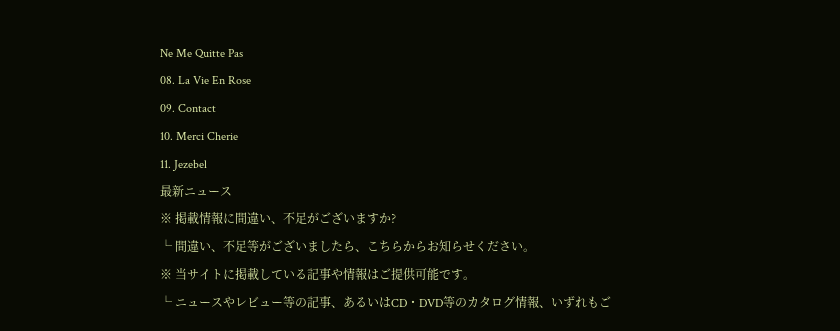Ne Me Quitte Pas
08. La Vie En Rose
09. Contact
10. Merci Cherie
11. Jezebel
最新ニュース
※ 掲載情報に間違い、不足がございますか?
└ 間違い、不足等がございましたら、こちらからお知らせください。
※ 当サイトに掲載している記事や情報はご提供可能です。
└ ニュースやレビュー等の記事、あるいはCD・DVD等のカタログ情報、いずれもご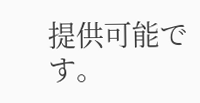提供可能です。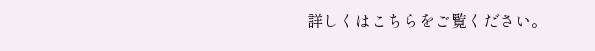詳しくはこちらをご覧ください。